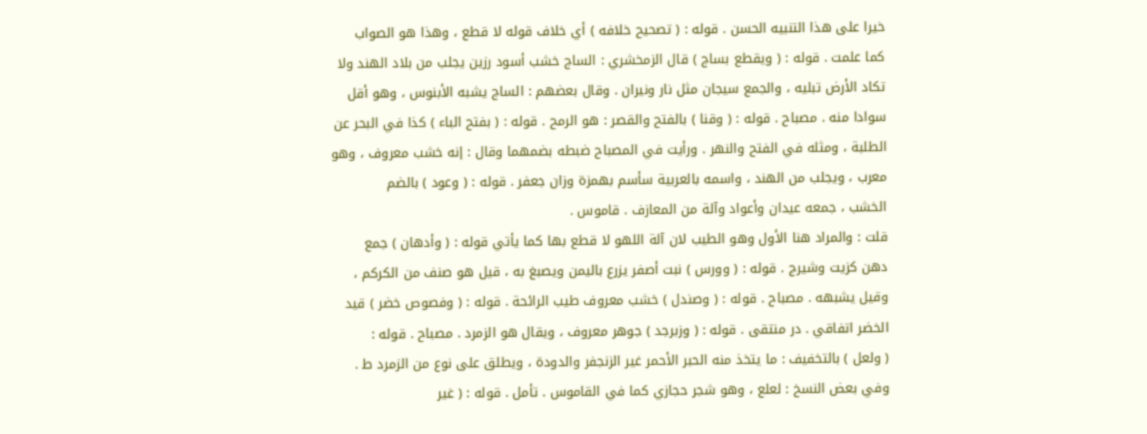خيرا على هذا التنبيه الحسن . قوله : ( تصحيح خلافه ) أي خلاف قوله لا قطع ، وهذا هو الصواب
كما علمت . قوله : ( ويقطع بساج ) قال الزمخشري : الساج خشب أسود رزين يجلب من بلاد الهند ولا
تكاد الأرض تبليه ، والجمع سيجان مثل نار ونيران . وقال بعضهم : الساج يشبه الأبنوس ، وهو أقل
سوادا منه . مصباح . قوله : ( وقنا ) بالفتح والقصر : هو الرمح . قوله : ( بفتح الباء ) كذا في البحر عن
الطلبة ، ومثله في الفتح والنهر . ورأيت في المصباح ضبطه بضمهما وقال : إنه خشب معروف ، وهو
معرب ، ويجلب من الهند ، واسمه بالعربية سأسم بهمزة وزان جعفر . قوله : ( وعود ) بالضم
الخشب ، جمعه عيدان وأعواد وآلة من المعازف . قاموس .
قلت : والمراد هنا الأول وهو الطيب لان آلة اللهو لا قطع بها كما يأتي قوله : ( وأدهان ) جمع
دهن كزيت وشيرج . قوله : ( وورس ) نبت أصفر يزرع باليمن ويصبغ به ، قيل هو صنف من الكركم ،
وقيل يشبهه . مصباح . قوله : ( وصندل ) خشب معروف طيب الرائحة . قوله : ( وفصوص خضر ) قيد
الخضر اتفاقي . در منتقى . قوله : ( وزبرجد ) جوهر معروف ، ويقال هو الزمرد . مصباح . قوله :
( ولعل ) بالتخفيف : ما يتخذ منه الحبر الأحمر غير الزنجفر والدودة ، ويطلق على نوع من الزمرد ط .
وفي بعض النسخ : لعلع ، وهو شجر حجازي كما في القاموس . تأمل . قوله : ( غير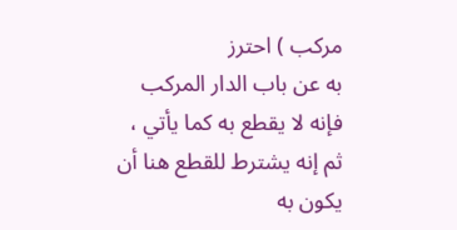مركب ) احترز
به عن باب الدار المركب فإنه لا يقطع به كما يأتي ، ثم إنه يشترط للقطع هنا أن يكون به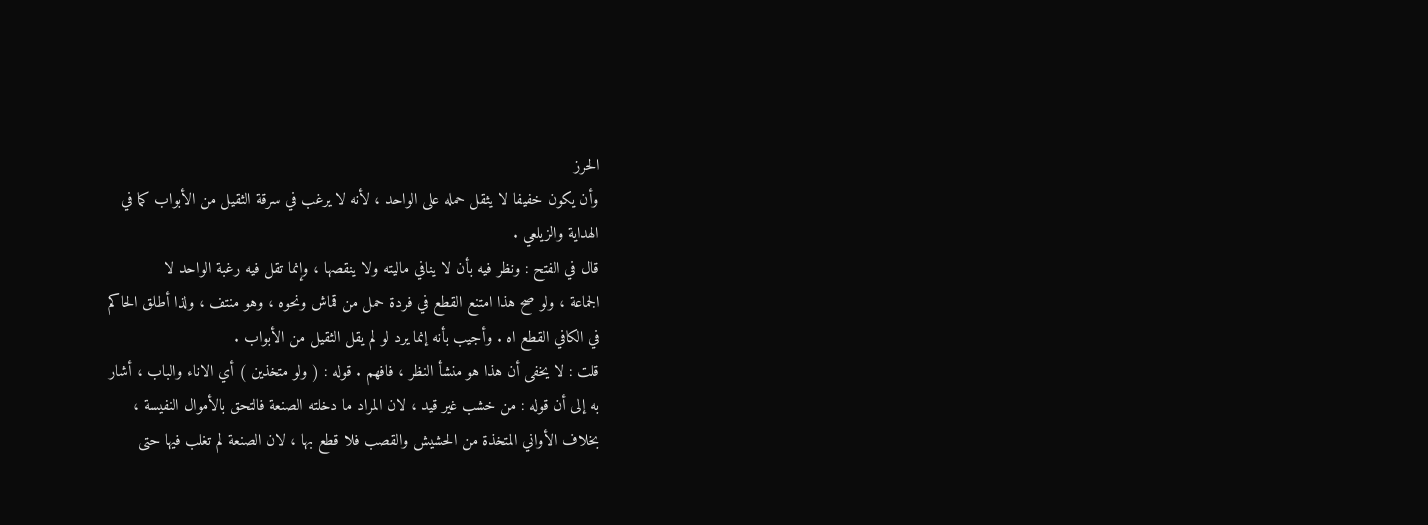الحرز
وأن يكون خفيفا لا يثقل حمله على الواحد ، لأنه لا يرغب في سرقة الثقيل من الأبواب كما في
الهداية والزيلعي .
قال في الفتح : ونظر فيه بأن لا ينافي ماليته ولا ينقصها ، وإنما تقل فيه رغبة الواحد لا
الجماعة ، ولو صح هذا امتنع القطع في فردة حمل من قماش ونحوه ، وهو منتف ، ولذا أطلق الحاكم
في الكافي القطع اه . وأجيب بأنه إنما يرد لو لم يقل الثقيل من الأبواب .
قلت : لا يخفى أن هذا هو منشأ النظر ، فافهم . قوله : ( ولو متخذين ) أي الاناء والباب ، أشار
به إلى أن قوله : من خشب غير قيد ، لان المراد ما دخلته الصنعة فالتحق بالأموال النفيسة ،
بخلاف الأواني المتخذة من الحشيش والقصب فلا قطع بها ، لان الصنعة لم تغلب فيها حتى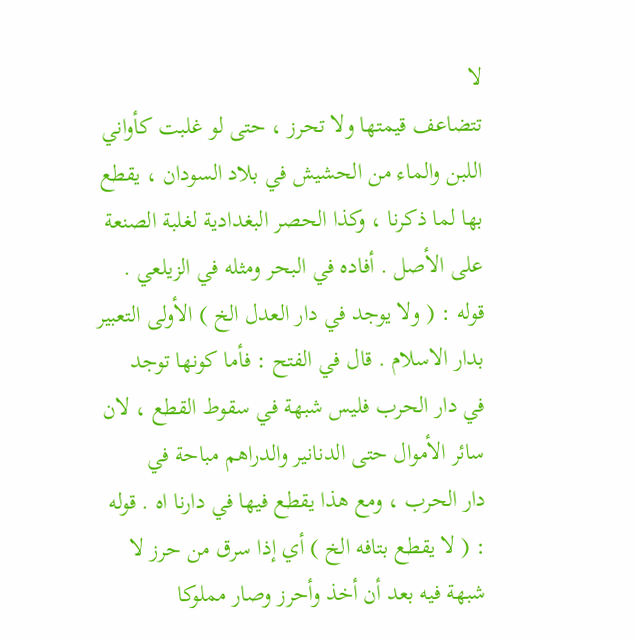لا
تتضاعف قيمتها ولا تحرز ، حتى لو غلبت كأواني اللبن والماء من الحشيش في بلاد السودان ، يقطع
بها لما ذكرنا ، وكذا الحصر البغدادية لغلبة الصنعة على الأصل . أفاده في البحر ومثله في الزيلعي .
قوله : ( ولا يوجد في دار العدل الخ ) الأولى التعبير بدار الاسلام . قال في الفتح : فأما كونها توجد
في دار الحرب فليس شبهة في سقوط القطع ، لان سائر الأموال حتى الدنانير والدراهم مباحة في
دار الحرب ، ومع هذا يقطع فيها في دارنا اه . قوله : ( لا يقطع بتافه الخ ) أي إذا سرق من حرز لا
شبهة فيه بعد أن أخذ وأحرز وصار مملوكا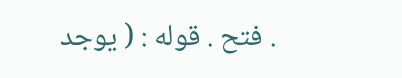. فتح . قوله : ( يوجد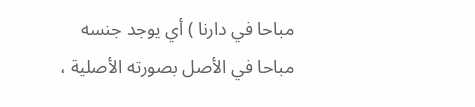مباحا في دارنا ) أي يوجد جنسه
مباحا في الأصل بصورته الأصلية ،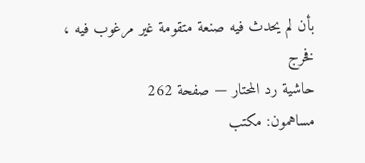بأن لم يحدث فيه صنعة متقومة غير مرغوب فيه ، فخرج
حاشية رد المحتار — صفحة 262
مساهمون: مكتب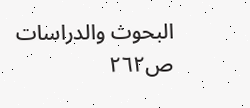البحوث والدراسات
ص٢٦٢